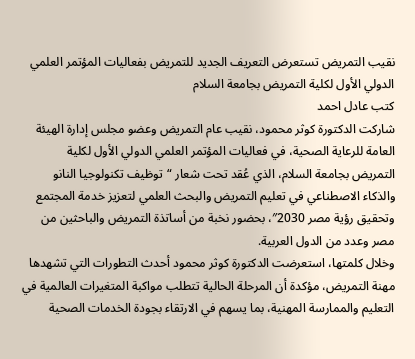نقيب التمريض تستعرض التعريف الجديد للتمريض بفعاليات المؤتمر العلمي الدولي الأول لكلية التمريض بجامعة السلام
كتب عادل احمد
شاركت الدكتورة كوثر محمود، نقيب عام التمريض وعضو مجلس إدارة الهيئة العامة للرعاية الصحية، في فعاليات المؤتمر العلمي الدولي الأول لكلية التمريض بجامعة السلام، الذي عُقد تحت شعار “توظيف تكنولوجيا النانو والذكاء الاصطناعي في تعليم التمريض والبحث العلمي لتعزيز خدمة المجتمع وتحقيق رؤية مصر 2030″، بحضور نخبة من أساتذة التمريض والباحثين من مصر وعدد من الدول العربية.
وخلال كلمتها، استعرضت الدكتورة كوثر محمود أحدث التطورات التي تشهدها مهنة التمريض، مؤكدة أن المرحلة الحالية تتطلب مواكبة المتغيرات العالمية في التعليم والممارسة المهنية، بما يسهم في الارتقاء بجودة الخدمات الصحية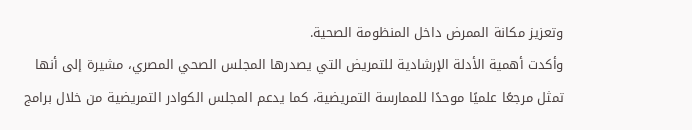وتعزيز مكانة الممرض داخل المنظومة الصحية.
وأكدت أهمية الأدلة الإرشادية للتمريض التي يصدرها المجلس الصحي المصري، مشيرة إلى أنها تمثل مرجعًا علميًا موحدًا للممارسة التمريضية، كما يدعم المجلس الكوادر التمريضية من خلال برامج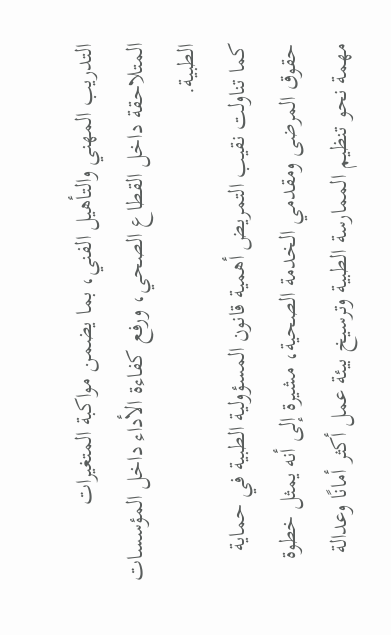التدريب المهني والتأهيل الفني، بما يضمن مواكبة المتغيرات المتلاحقة داخل القطاع الصحي، ورفع كفاءة الأداء داخل المؤسسات الطبية.
كما تناولت نقيب التمريض أهمية قانون المسؤولية الطبية في حماية حقوق المرضى ومقدمي الخدمة الصحية، مشيرة إلى أنه يمثل خطوة مهمة نحو تنظيم الممارسة الطبية وترسيخ بيئة عمل أكثر أمانًا وعدالة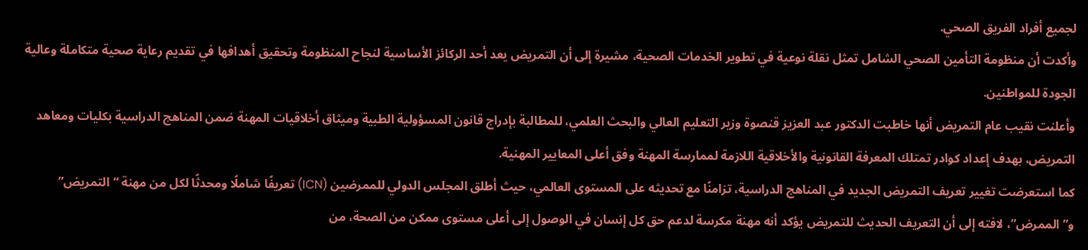لجميع أفراد الفريق الصحي.
وأكدت أن منظومة التأمين الصحي الشامل تمثل نقلة نوعية في تطوير الخدمات الصحية، مشيرة إلى أن التمريض يعد أحد الركائز الأساسية لنجاح المنظومة وتحقيق أهدافها في تقديم رعاية صحية متكاملة وعالية الجودة للمواطنين.
وأعلنت نقيب عام التمريض أنها خاطبت الدكتور عبد العزيز قنصوة وزير التعليم العالي والبحث العلمي، للمطالبة بإدراج قانون المسؤولية الطبية وميثاق أخلاقيات المهنة ضمن المناهج الدراسية بكليات ومعاهد التمريض، بهدف إعداد كوادر تمتلك المعرفة القانونية والأخلاقية اللازمة لممارسة المهنة وفق أعلى المعايير المهنية.
كما استعرضت تغيير تعريف التمريض الجديد في المناهج الدراسية، تزامنًا مع تحديثه على المستوى العالمي، حيث أطلق المجلس الدولي للممرضين (ICN) تعريفًا شاملًا ومحدثًا لكل من مهنة “التمريض” و”الممرض”، لافته إلى أن التعريف الحديث للتمريض يؤكد أنه مهنة مكرسة لدعم حق كل إنسان في الوصول إلى أعلى مستوى ممكن من الصحة، من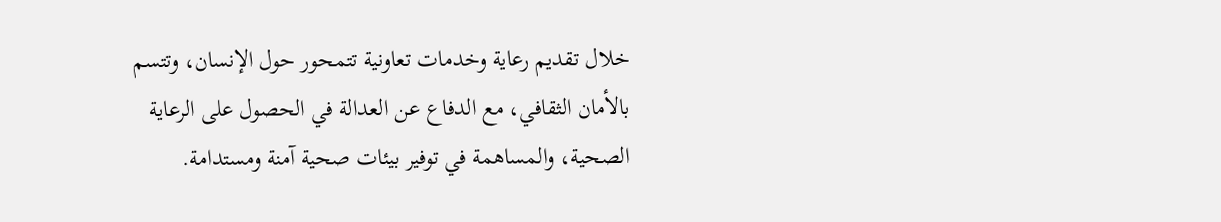خلال تقديم رعاية وخدمات تعاونية تتمحور حول الإنسان، وتتسم بالأمان الثقافي، مع الدفاع عن العدالة في الحصول على الرعاية الصحية، والمساهمة في توفير بيئات صحية آمنة ومستدامة.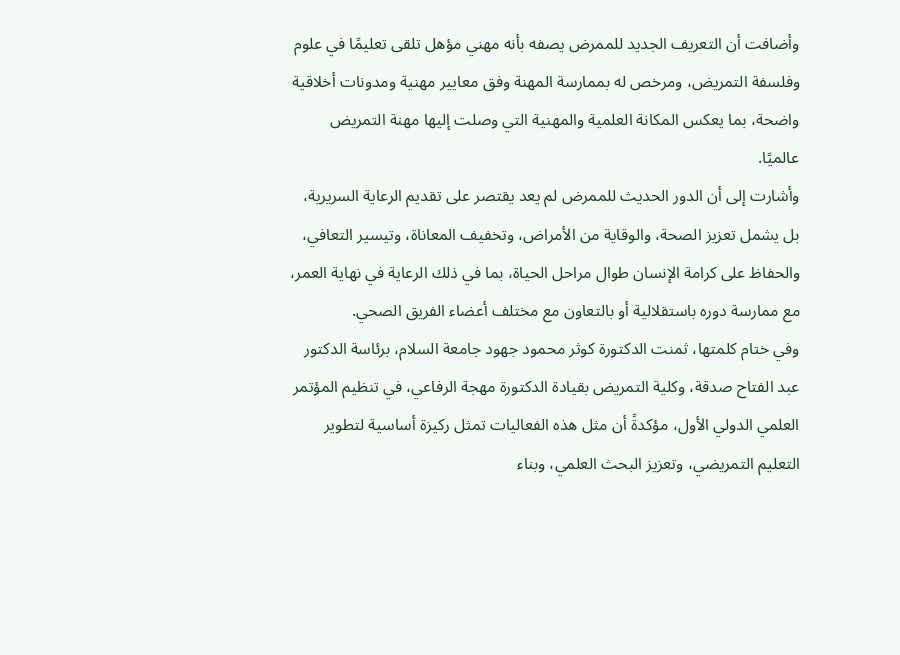وأضافت أن التعريف الجديد للممرض يصفه بأنه مهني مؤهل تلقى تعليمًا في علوم وفلسفة التمريض، ومرخص له بممارسة المهنة وفق معايير مهنية ومدونات أخلاقية واضحة، بما يعكس المكانة العلمية والمهنية التي وصلت إليها مهنة التمريض عالميًا.
وأشارت إلى أن الدور الحديث للممرض لم يعد يقتصر على تقديم الرعاية السريرية، بل يشمل تعزيز الصحة، والوقاية من الأمراض، وتخفيف المعاناة، وتيسير التعافي، والحفاظ على كرامة الإنسان طوال مراحل الحياة، بما في ذلك الرعاية في نهاية العمر، مع ممارسة دوره باستقلالية أو بالتعاون مع مختلف أعضاء الفريق الصحي.
وفي ختام كلمتها، ثمنت الدكتورة كوثر محمود جهود جامعة السلام، برئاسة الدكتور عبد الفتاح صدقة، وكلية التمريض بقيادة الدكتورة مهجة الرفاعي، في تنظيم المؤتمر العلمي الدولي الأول، مؤكدةً أن مثل هذه الفعاليات تمثل ركيزة أساسية لتطوير التعليم التمريضي، وتعزيز البحث العلمي، وبناء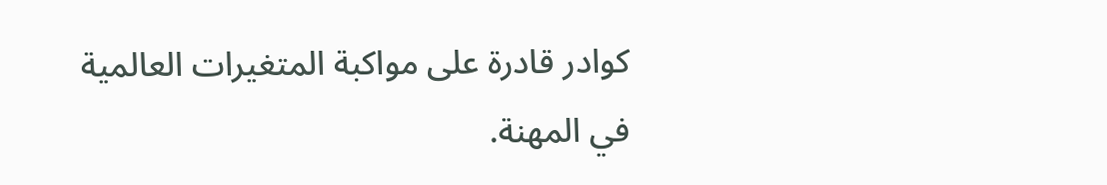كوادر قادرة على مواكبة المتغيرات العالمية في المهنة.